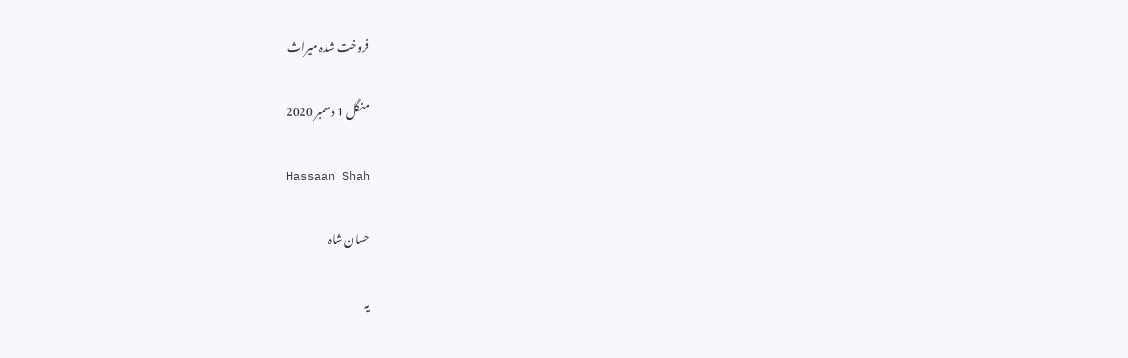فروخت شدہ میراث

منگل 1 دسمبر 2020

Hassaan Shah

حسان شاہ

یہ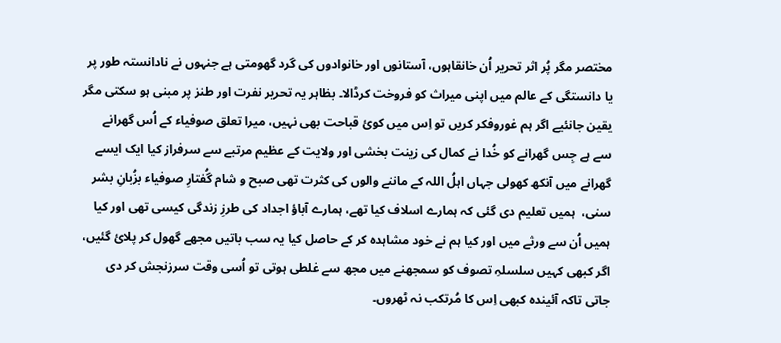مختصر مگر پُر اثر تحریر اُن خانقاہوں، آستانوں اور خانوادوں کی گرد گھومتی ہے جنہوں نے نادانستہ طور پر یا دانستگی کے عالم میں اپنی میراث کو فروخت کرڈالا۔ بظاہر یہ تحریر نفرت اور طنز پر مبنی ہو سکتی مگر یقین جانئیے اگر ہم غوروفکر کریں تو اِس میں کوئ قباحت بھی نہیں، میرا تعلق صوفیاء کے اُس گھرانے سے ہے جِس گھرانے کو خُدا نے کمال کی زینت بخشی اور ولایت کے عظیم مرتبے سے سرفراز کیا ایک ایسے گھرانے میں آنکھ کھولی جہاں اہلُ اللہ کے ماننے والوں کی کثرت تھی صبح و شام گُفتارِ صوفیاء بزُبانِ بشر سنی،  ہمیں تعلیم دی گئی کہ ہمارے اسلاف کیا تھے، ہمارے آباؤ اجداد کی طرزِ زندگی کیسی تھی اور کیا ہمیں اُن سے ورثے میں اور کیا ہم نے خود مشاہدہ کر کے حاصل کیا یہ سب باتیں مجھے گھول کر پلائ گئیں، اگر کبھی کہیں سلسلہِ تصوف کو سمجھنے میں مجھ سے غلطی ہوتی تو اُسی وقت سرزنجش کر دی جاتی تاکہ آئیندہ کبھی اِس کا مُرتکب نہ ٹھروں۔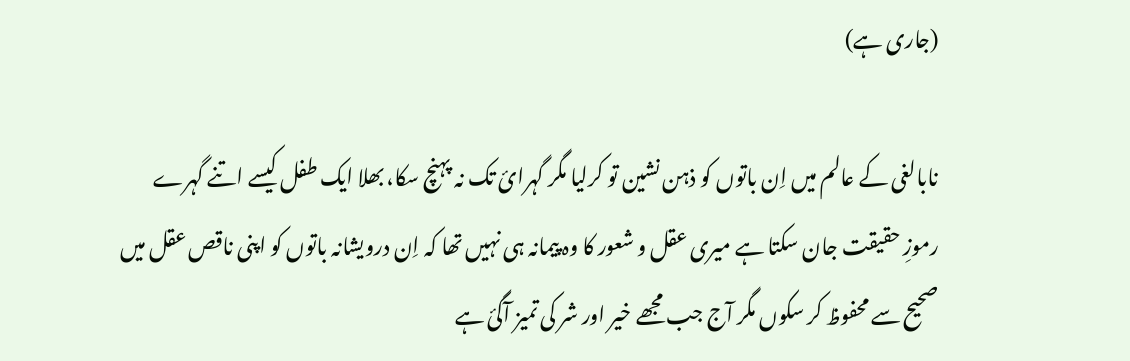(جاری ہے)

نابالغی کے عالم میں اِن باتوں کو ذہن نشین تو کرلیا مگر گہرائ تک نہ پہنچ سکا، بھلا ایک طفل کیسے اتنے گہرے رموزِ حقیقت جان سکتا ہے میری عقل و شعور کا وہ پیمانہ ہی نہیں تھا کہ اِن درویشانہ باتوں کو اپنی ناقص عقل میں صحیح سے محفوظ کر سکوں مگر آج جب مجھے خیر اور شر کی تمیز آگئ ہے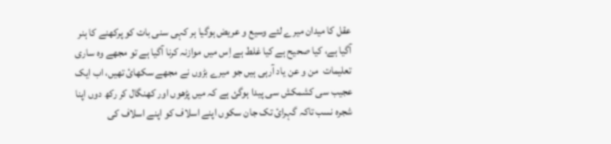عقل کا میدان میرے لئے وسیع و عریض ہوگیا ہر کہی سنی بات کو پرکھنے کا ہنر آگیا ہے، کیا صحیح ہے کیا غلط ہے اِس میں موازنہ کرنا آگیا ہے تو مجھے وہ ساری تعلیمات  من و عن یاد آرہی ہیں جو میرے بڑوں نے مجھے سکھائ تھیں، اب ایک عجیب سی کشمکش سی پیدا ہوگئ ہے کہ میں پڑھوں اور کھنگال کر رکھ دوں اپنا شجرہ نسب تاکہ گہرائ تک جان سکوں اپنے اسلاف کو اپنے اسلاف کی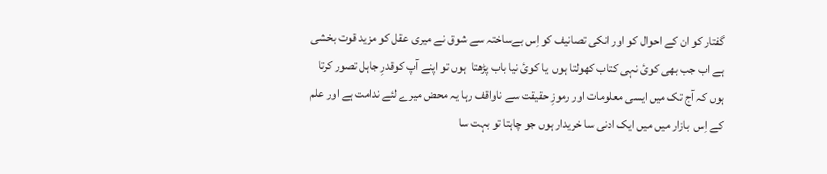گفتار کو ان کے احوال کو اور انکی تصانیف کو اِس بےساختہ سے شوق نے میری عقل کو مزید قوت بخشی ہے اب جب بھی کوئ نہی کتاب کھولتا ہوں  یا کوئ نیا باب پڑھتا  ہوں تو اپنے آپ کوقدرِ جاہل تصور کرتا ہوں کہ آج تک میں ایسی معلومات اور رموزِ حقیقت سے ناواقف رہا یہ محض میرے لئے ندامت ہے اور علم کے اِس  بازار میں میں ایک ادنی سا خریدار ہوں جو چاہتا تو بہت سا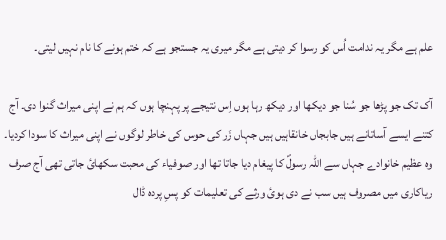علم ہے مگر یہ ندامت اُس کو رسوا کر دیتی ہے مگر میری یہ جستجو ہے کہ ختم ہونے کا نام نہیں لیتی۔

آک تک جو پڑھا جو سُنا جو دیکھا اور دیکھ رہا ہوں اِس نتیجے پر پہنچا ہوں کہ ہم نے اپنی میراث گنوا دی۔ آج کتنے ایسے آساتانے ہیں جابجاں خانقاہیں ہیں جہاں زَر کی حوس کی خاطر لوگوں نے اپنی میراث کا سودا کردیا۔ وہ عظیم خانوادے جہاں سے اللہ رسولؐ کا پیغام دیا جاتا تھا اور صوفیاء کی محبت سکھائ جاتی تھی آج صرف ریاکاری میں مصروف ہیں سب نے دی ہوئ ورثے کی تعلیمات کو پسِ پردہ ڈال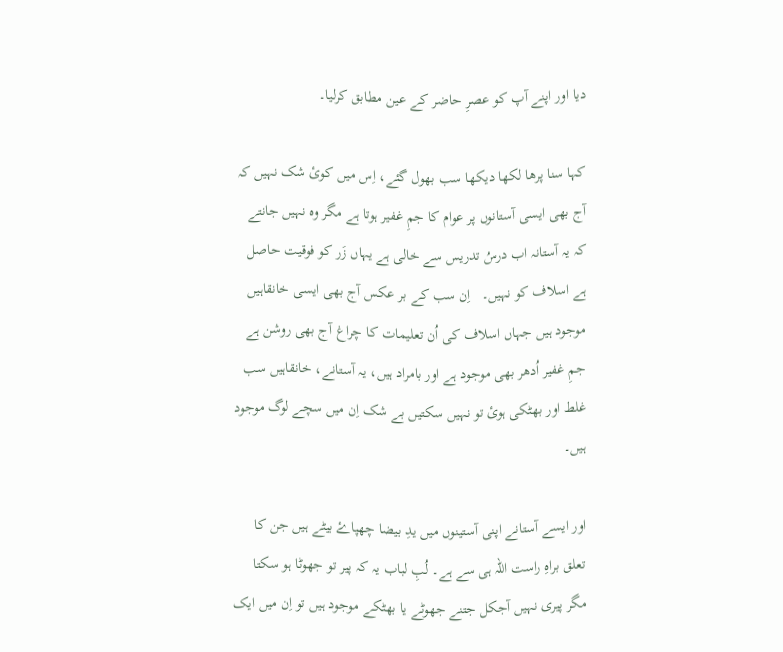دیا اور اپنے آپ کو عصرِ حاضر کے عین مطابق کرلیا۔

کہا سنا پرھا لکھا دیکھا سب بھول گئے، اِس میں کوئ شک نہیں کہ آج بھی ایسی آستانوں پر عوام کا جمِ غفیر ہوتا ہے مگر وہ نہیں جانتے کہ یہ آستانہ اب درسُ تدریس سے خالی ہے یہاں زَر کو فوقیت حاصل ہے اسلاف کو نہیں۔   اِن سب کے بر عکس آج بھی ایسی خانقاہیں موجود ہیں جہاں اسلاف کی اُن تعلیمات کا چراغ آج بھی روشن ہے جمِ غفیر اُدھر بھی موجود ہے اور بامراد ہیں، یہ آستانے، خانقاہیں سب غلط اور بھٹکی ہوئ تو نہیں سکتیں بے شک اِن میں سچے لوگ موجود ہیں۔

اور ایسے آستانے اپنی آستینوں میں یدِ بیضا چھپاۓ بیٹے ہیں جن کا تعلق براہِ راست اللہ ہی سے ہے۔ لُبِ لباب یہ کہ پیر تو جھوٹا ہو سکتا مگر پیری نہیں آجکل جتنے جھوٹے یا بھٹکے موجود ہیں تو اِن میں ایک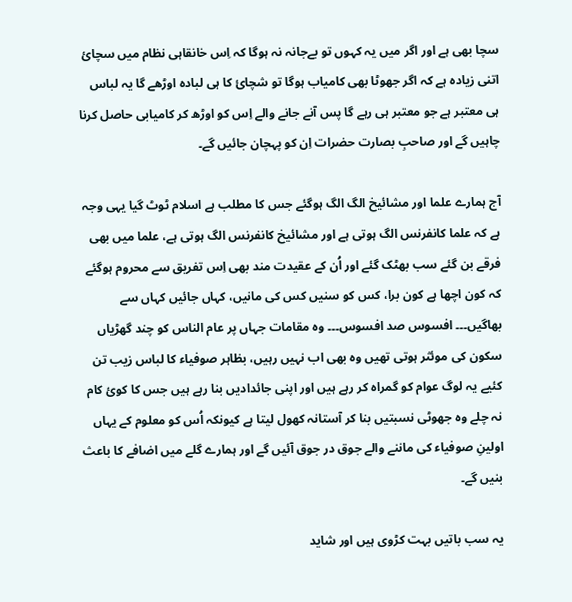سچا بھی ہے اور اگر میں یہ کہوں تو بےجانہ نہ ہوگا کہ اِس خانقاہی نظام میں سچائ اتنی زیادہ ہے کہ اگر جھوٹا بھی کامیاب ہوگا تو شچائ کا ہی لبادہ اوڑھے گا یہ لباس ہی معتبر ہے جو معتبر ہی رہے گا پس آنے جانے والے اِس کو اوڑھ کر کامیابی حاصل کرنا چاہیں گے اور صاحبِ بصارت حضرات اِن کو پہچان جائیں گے۔

آج ہمارے علما اور مشائیخ الگ الگ ہوگئے جس کا مطلب ہے اسلام ٹوٹ گیا یہی وجہ ہے کہ علما کانفرنس الگ ہوتی ہے اور مشائیخ کانفرنس الگ ہوتی ہے، علما میں بھی فرقے بن گئے سب بھٹک گئے اور اُن کے عقیدت مند بھی اِس تفریق سے محروم ہوگئے کہ کون اچھا ہے کون برا، کس کو سنیں کس کی مانیں، کہاں جائیں کہاں سے بھاگیں۔۔۔ افسوس صد افسوس۔۔۔ وہ مقامات جہاں پر عام الناس کو چند گھڑیاں سکون کی موئثر ہوتی تھیں وہ بھی اب نہیں رہیں، بظاہر صوفیاء کا لباس زیب تن کئیے یہ لوگ عوام کو گمراہ کر رہے ہیں اور اپنی جائدادیں بنا رہے ہیں جس کا کوئ کام نہ چلے وہ جھوٹی نسبتیں بنا کر آستانہ کھول لیتا ہے کیونکہ اُس کو معلوم کے یہاں اولینِ صوفیاء کی ماننے والے جوق در جوق آئیں گے اور ہمارے گلے میں اضافے کا باعث بنیں گے۔

یہ سب باتیں بہت کڑوی ہیں اور شاید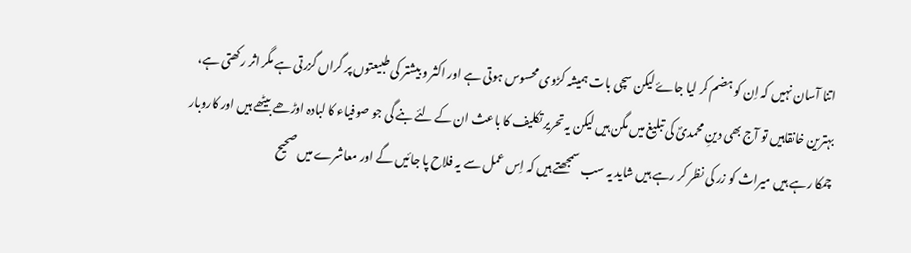اتنا آسان نہیں کہ اِن کو ہضم کر لیا جاۓ لیکن سچی بات ہمیشہ کڑوی محسوس ہوتی ہے اور اکثر و بیشتر کی طبیعتوں پر گراں گزرتی ہے مگر اثر رکھتی ہے، بہترین خانقاہیں تو آج بھی دینِ محمدیؐ کی تبلیغ میں مگن ہیں لیکن یہ تحریر تکلیف کا باعث ان کے لئے بنے گی جو صوفیاء کا لبادہ اوڑھے بیٹھے ہیں اور کاروبار چمکا رہے ہیں میراث کو زر کی نظر کر رہے ہیں شاید یہ سب سمجھتے ہیں کہ اِس عمل سے یہ فلاح پا جائیں گے اور معاشرے میں صحیح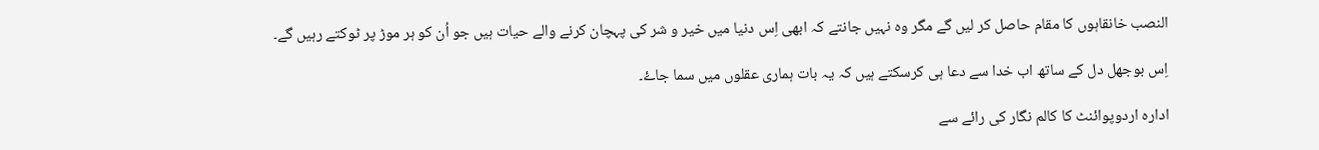النصب خانقاہوں کا مقام حاصل کر لیں گے مگر وہ نہیں جانتے کہ ابھی اِس دنیا میں خیر و شر کی پہچان کرنے والے حیات ہیں جو اُن کو ہر موڑ پر ٹوکتے رہیں گے۔

اِس بوجھل دل کے ساتھ اب خدا سے دعا ہی کرسکتے ہیں کہ یہ بات ہماری عقلوں میں سما جاۓ۔

ادارہ اردوپوائنٹ کا کالم نگار کی رائے سے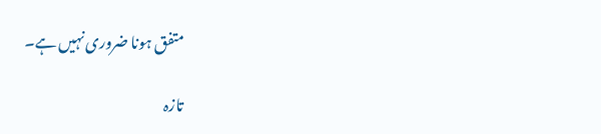متفق ہونا ضروری نہیں ہے۔

تازہ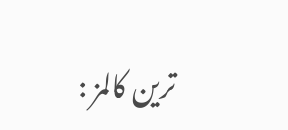ترین کالمز :